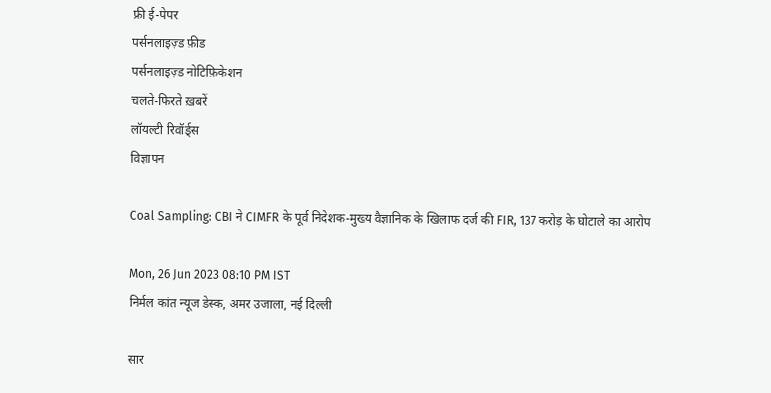फ्री ई-पेपर
पर्सनलाइज़्ड फ़ीड
पर्सनलाइज़्ड नोटिफ़िकेशन
चलते-फिरते ख़बरें
लॉयल्टी रिवॉर्ड्स
विज्ञापन

Coal Sampling: CBI ने CIMFR के पूर्व निदेशक-मुख्य वैज्ञानिक के खिलाफ दर्ज की FIR, 137 करोड़ के घोटाले का आरोप

Mon, 26 Jun 2023 08:10 PM IST
निर्मल कांत न्यूज डेस्क, अमर उजाला, नई दिल्ली

सार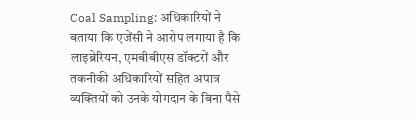Coal Sampling: अधिकारियों ने बताया कि एजेंसी ने आरोप लगाया है कि लाइब्रेरियन, एमबीबीएस डॉक्टरों और तकनीकी अधिकारियों सहित अपात्र व्यक्तियों को उनके योगदान के बिना पैसे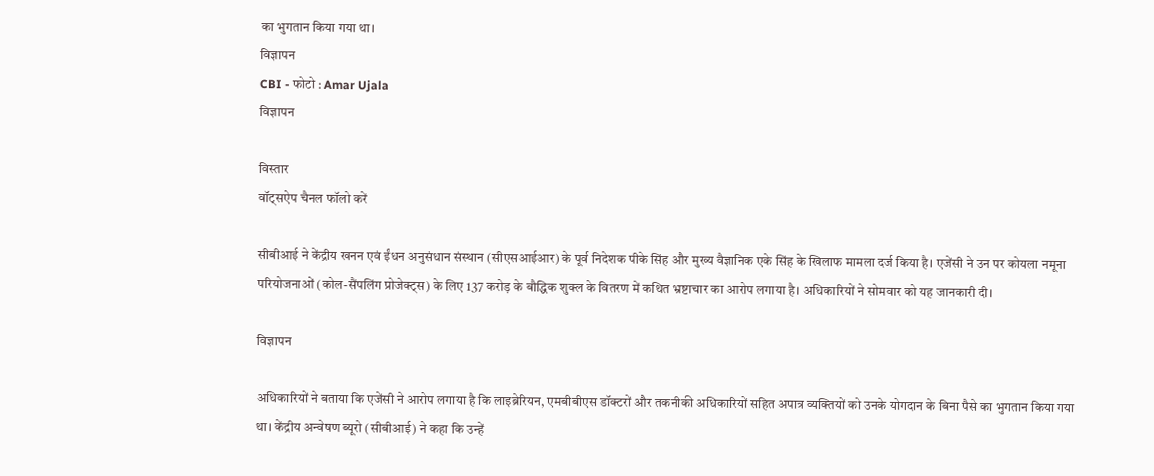का भुगतान किया गया था।
विज्ञापन
CBI - फोटो : Amar Ujala
विज्ञापन

विस्तार
वॉट्सऐप चैनल फॉलो करें

सीबीआई ने केंद्रीय खनन एवं ईंधन अनुसंधान संस्थान (सीएसआईआर) के पूर्व निदेशक पीके सिंह और मुख्य वैज्ञानिक एके सिंह के खिलाफ मामला दर्ज किया है। एजेंसी ने उन पर कोयला नमूना परियोजनाओं (कोल-सैंपलिंग प्रोजेक्ट्स) के लिए 137 करोड़ के बौद्धिक शुक्ल के वितरण में कथित भ्रष्टाचार का आरोप लगाया है। अधिकारियों ने सोमवार को यह जानकारी दी।

विज्ञापन

अधिकारियों ने बताया कि एजेंसी ने आरोप लगाया है कि लाइब्रेरियन, एमबीबीएस डॉक्टरों और तकनीकी अधिकारियों सहित अपात्र व्यक्तियों को उनके योगदान के बिना पैसे का भुगतान किया गया था। केंद्रीय अन्वेषण ब्यूरो (सीबीआई) ने कहा कि उन्हें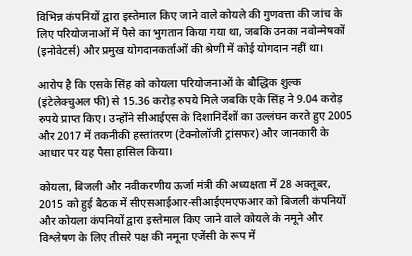विभिन्न कंपनियों द्वारा इस्तेमाल किए जाने वाले कोयले की गुणवत्ता की जांच के लिए परियोजनाओं में पैसे का भुगतान किया गया था, जबकि उनका नवोन्मेषकों (इनोवेटर्स) और प्रमुख योगदानकर्ताओं की श्रेणी में कोई योगदान नहीं था।

आरोप है कि एसके सिंह को कोयला परियोजनाओं के बौद्धिक शुल्क (इंटेलेक्चुअल फी) से 15.36 करोड़ रुपये मिले जबकि एके सिंह ने 9.04 करोड़ रुपये प्राप्त किए। उन्होंने सीआईएस के दिशानिर्देशों का उल्लंघन करते हुए 2005 और 2017 में तकनीकी हस्तांतरण (टेक्नोलॉजी ट्रांसफर) और जानकारी के आधार पर यह पैसा हासिल किया।

कोयला, बिजली और नवीकरणीय ऊर्जा मंत्री की अध्यक्षता में 28 अक्तूबर, 2015 को हुई बैठक में सीएसआईआर-सीआईएमएफआर को बिजली कंपनियों और कोयला कंपनियों द्वारा इस्तेमाल किए जाने वाले कोयले के नमूने और विश्लेषण के लिए तीसरे पक्ष की नमूना एजेंसी के रूप में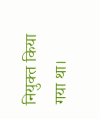नियुक्त किया गया था।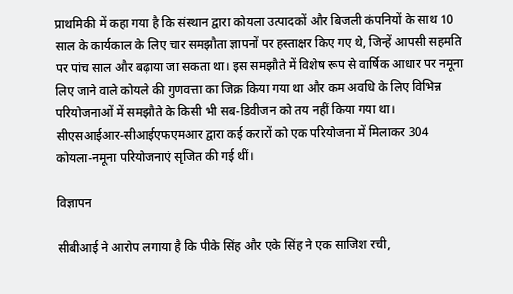प्राथमिकी में कहा गया है कि संस्थान द्वारा कोयला उत्पादकों और बिजली कंपनियों के साथ 10 साल के कार्यकाल के लिए चार समझौता ज्ञापनों पर हस्ताक्षर किए गए थे, जिन्हें आपसी सहमति पर पांच साल और बढ़ाया जा सकता था। इस समझौते में विशेष रूप से वार्षिक आधार पर नमूना लिए जाने वाले कोयले की गुणवत्ता का जिक्र किया गया था और कम अवधि के लिए विभिन्न परियोजनाओं में समझौते के किसी भी सब-डिवीजन को तय नहीं किया गया था। सीएसआईआर-सीआईएफएमआर द्वारा कई करारों को एक परियोजना में मिलाकर 304 कोयला-नमूना परियोजनाएं सृजित की गई थीं।

विज्ञापन

सीबीआई ने आरोप लगाया है कि पीके सिंह और एके सिंह ने एक साजिश रची,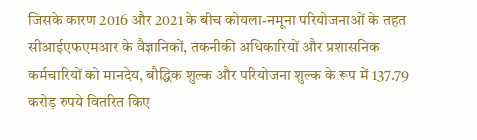जिसके कारण 2016 और 2021 के बीच कोयला-नमूना परियोजनाओं के तहत सीआईएफएमआर के वैज्ञानिकों, तकनीकी अधिकारियों और प्रशासनिक कर्मचारियों को मानदेय, बौद्धिक शुल्क और परियोजना शुल्क के रूप में 137.79 करोड़ रुपये वितरित किए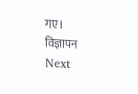गए।
विज्ञापन
Next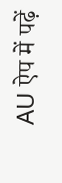AU ऐप में पढ़ें